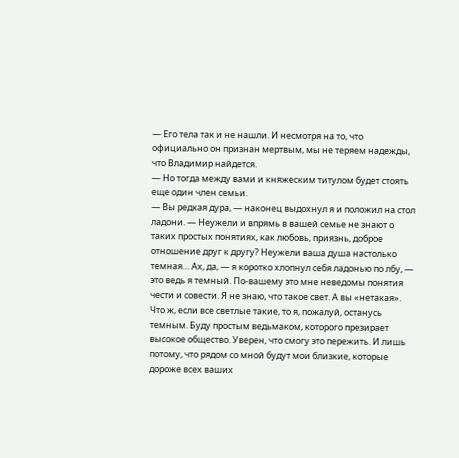— Его тела так и не нашли. И несмотря на то, что официально он признан мертвым, мы не теряем надежды, что Владимир найдется.
— Но тогда между вами и княжеским титулом будет стоять еще один член семьи.
— Вы редкая дура, — наконец выдохнул я и положил на стол ладони. — Неужели и впрямь в вашей семье не знают о таких простых понятиях, как любовь, приязнь, доброе отношение друг к другу? Неужели ваша душа настолько темная… Ах, да, — я коротко хлопнул себя ладонью по лбу, — это ведь я темный. По-вашему это мне неведомы понятия чести и совести. Я не знаю, что такое свет. А вы «нетакая». Что ж, если все светлые такие, то я, пожалуй, останусь темным. Буду простым ведьмаком, которого презирает высокое общество. Уверен, что смогу это пережить. И лишь потому, что рядом со мной будут мои близкие, которые дороже всех ваших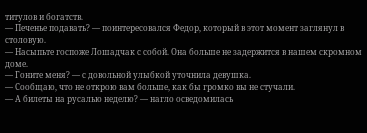титулов и богатств.
— Печенье подавать? — поинтересовался Федор, который в этот момент заглянул в столовую.
— Насыпьте госпоже Лошадчак с собой. Она больше не задержится в нашем скромном доме.
— Гоните меня? — с довольной улыбкой уточнила девушка.
— Сообщаю, что не открою вам больше, как бы громко вы не стучали.
— А билеты на русалью неделю? — нагло осведомилась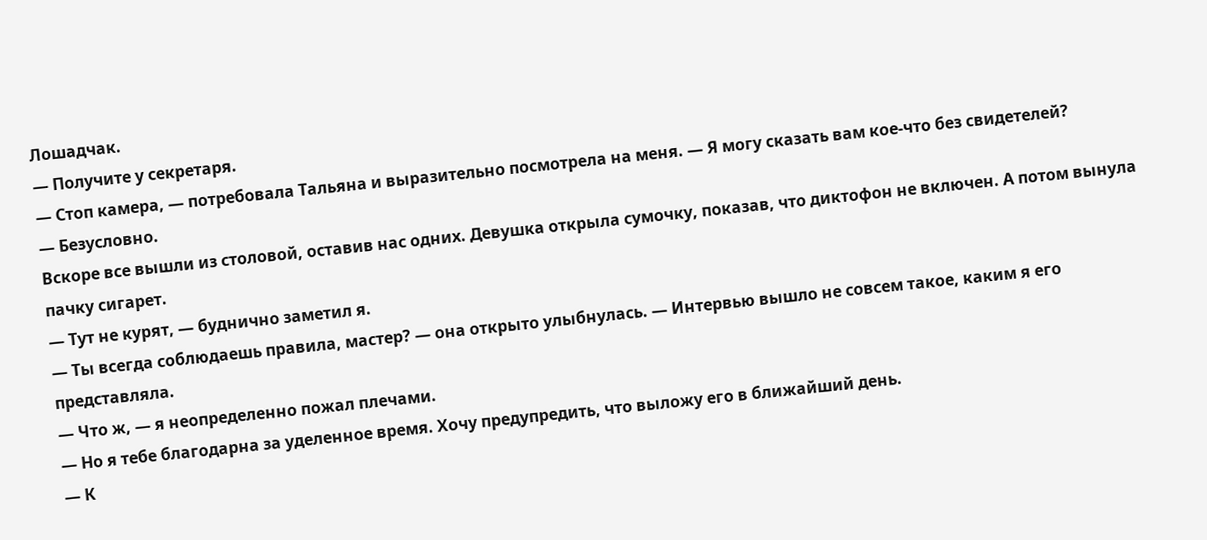Лошадчак.
— Получите у секретаря.
— Стоп камера, — потребовала Тальяна и выразительно посмотрела на меня. — Я могу сказать вам кое-что без свидетелей?
— Безусловно.
Вскоре все вышли из столовой, оставив нас одних. Девушка открыла сумочку, показав, что диктофон не включен. А потом вынула пачку сигарет.
— Тут не курят, — буднично заметил я.
— Ты всегда соблюдаешь правила, мастер? — она открыто улыбнулась. — Интервью вышло не совсем такое, каким я его представляла.
— Что ж, — я неопределенно пожал плечами.
— Но я тебе благодарна за уделенное время. Хочу предупредить, что выложу его в ближайший день.
— К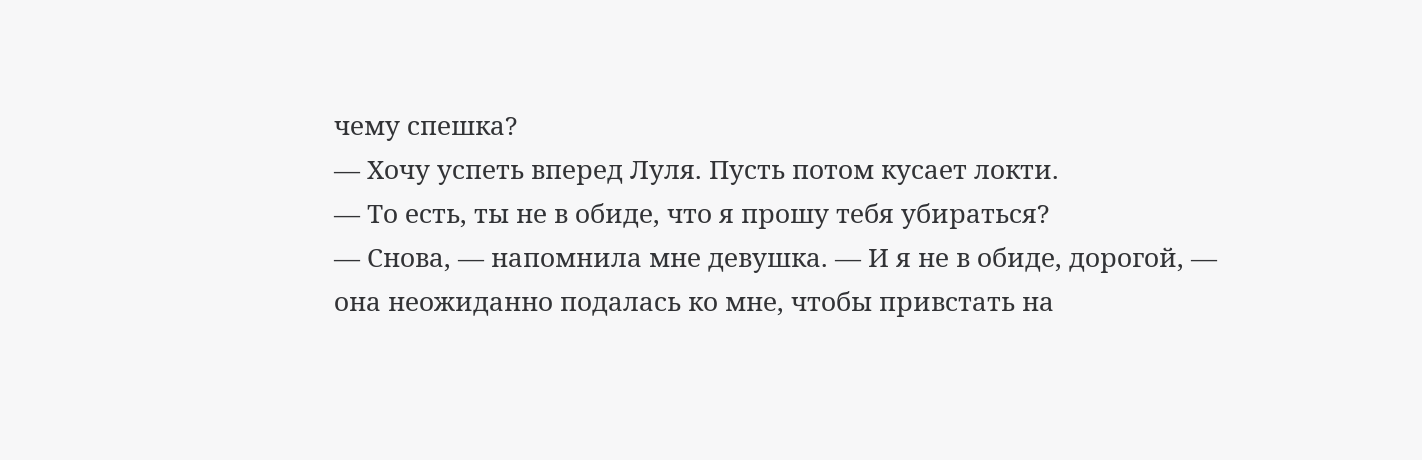чему спешка?
— Хочу успеть вперед Луля. Пусть потом кусает локти.
— То есть, ты не в обиде, что я прошу тебя убираться?
— Снова, — напомнила мне девушка. — И я не в обиде, дорогой, — она неожиданно подалась ко мне, чтобы привстать на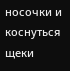носочки и коснуться щеки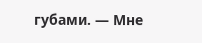губами. — Мне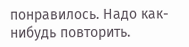понравилось. Надо как-нибудь повторить.